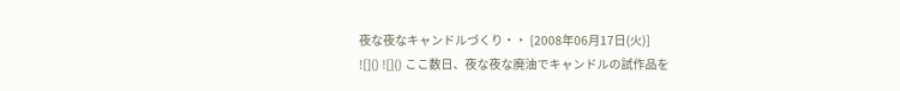夜な夜なキャンドルづくり・・ [2008年06月17日(火)]
![]() ![]() ここ数日、夜な夜な廃油でキャンドルの試作品を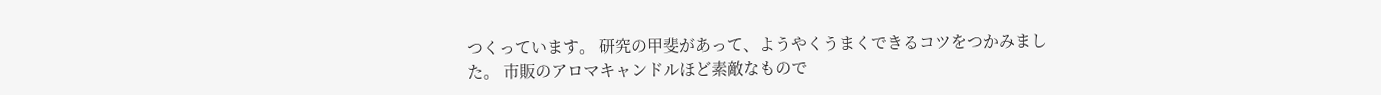つくっています。 研究の甲斐があって、ようやくうまくできるコツをつかみました。 市販のアロマキャンドルほど素敵なもので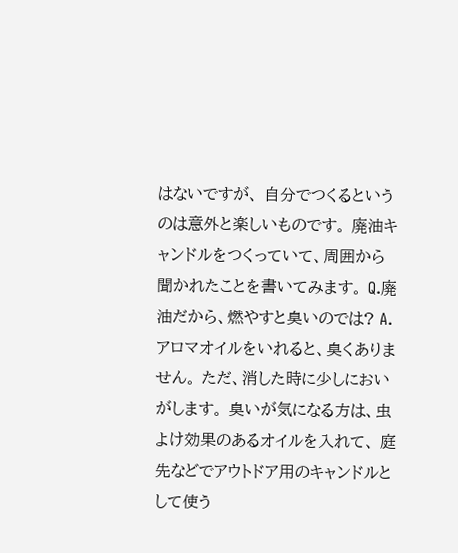はないですが、 自分でつくるというのは意外と楽しいものです。 廃油キャンドルをつくっていて、周囲から聞かれたことを書いてみます。 Q.廃油だから、燃やすと臭いのでは? A.アロマオイルをいれると、臭くありません。 ただ、消した時に少しにおいがします。 臭いが気になる方は、虫よけ効果のあるオイルを入れて、 庭先などでアウトドア用のキャンドルとして使う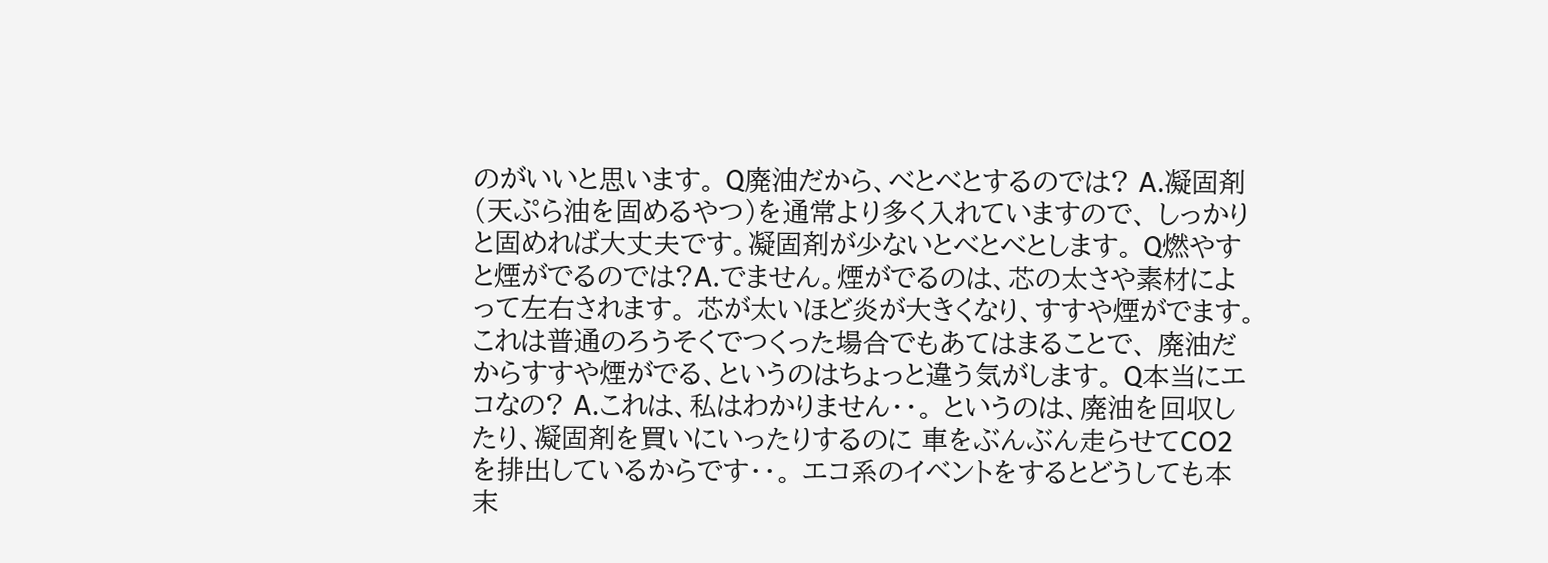のがいいと思います。 Q廃油だから、べとべとするのでは? A.凝固剤(天ぷら油を固めるやつ)を通常より多く入れていますので、 しっかりと固めれば大丈夫です。凝固剤が少ないとべとべとします。 Q燃やすと煙がでるのでは?A.でません。煙がでるのは、芯の太さや素材によって左右されます。 芯が太いほど炎が大きくなり、すすや煙がでます。 これは普通のろうそくでつくった場合でもあてはまることで、 廃油だからすすや煙がでる、というのはちょっと違う気がします。 Q本当にエコなの? A.これは、私はわかりません・・。 というのは、廃油を回収したり、凝固剤を買いにいったりするのに 車をぶんぶん走らせてCO2を排出しているからです・・。 エコ系のイベントをするとどうしても本末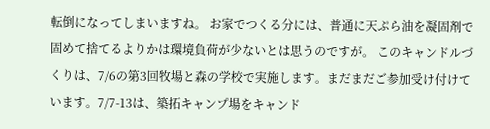転倒になってしまいますね。 お家でつくる分には、普通に天ぷら油を凝固剤で固めて捨てるよりかは環境負荷が少ないとは思うのですが。 このキャンドルづくりは、7/6の第3回牧場と森の学校で実施します。まだまだご参加受け付けています。7/7-13は、築拓キャンプ場をキャンド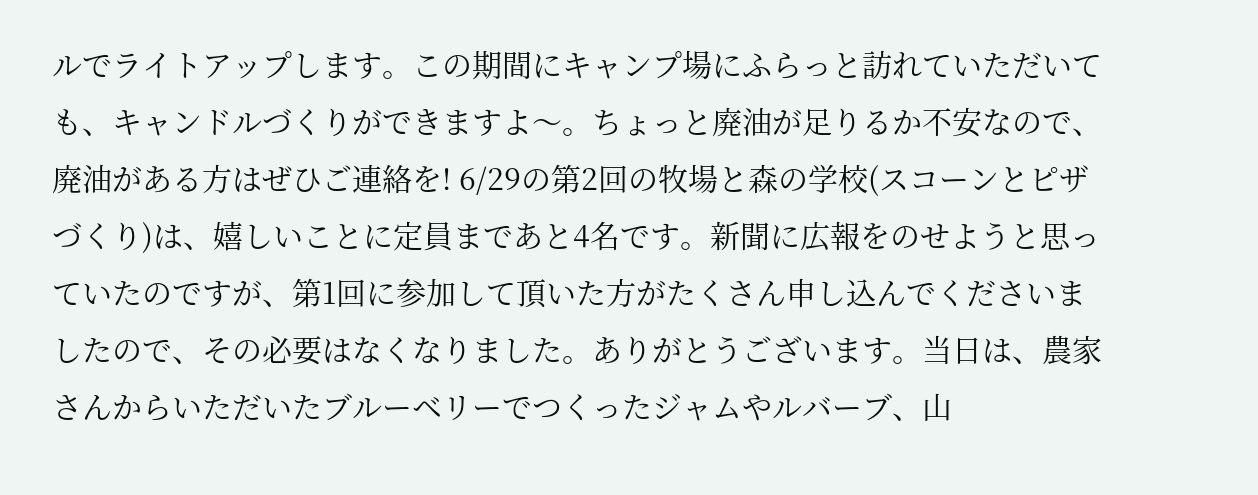ルでライトアップします。この期間にキャンプ場にふらっと訪れていただいても、キャンドルづくりができますよ〜。ちょっと廃油が足りるか不安なので、廃油がある方はぜひご連絡を! 6/29の第2回の牧場と森の学校(スコーンとピザづくり)は、嬉しいことに定員まであと4名です。新聞に広報をのせようと思っていたのですが、第1回に参加して頂いた方がたくさん申し込んでくださいましたので、その必要はなくなりました。ありがとうございます。当日は、農家さんからいただいたブルーベリーでつくったジャムやルバーブ、山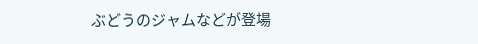ぶどうのジャムなどが登場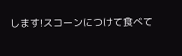します!スコーンにつけて食べて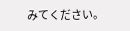みてください。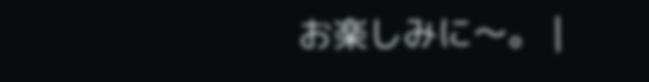お楽しみに〜。 |